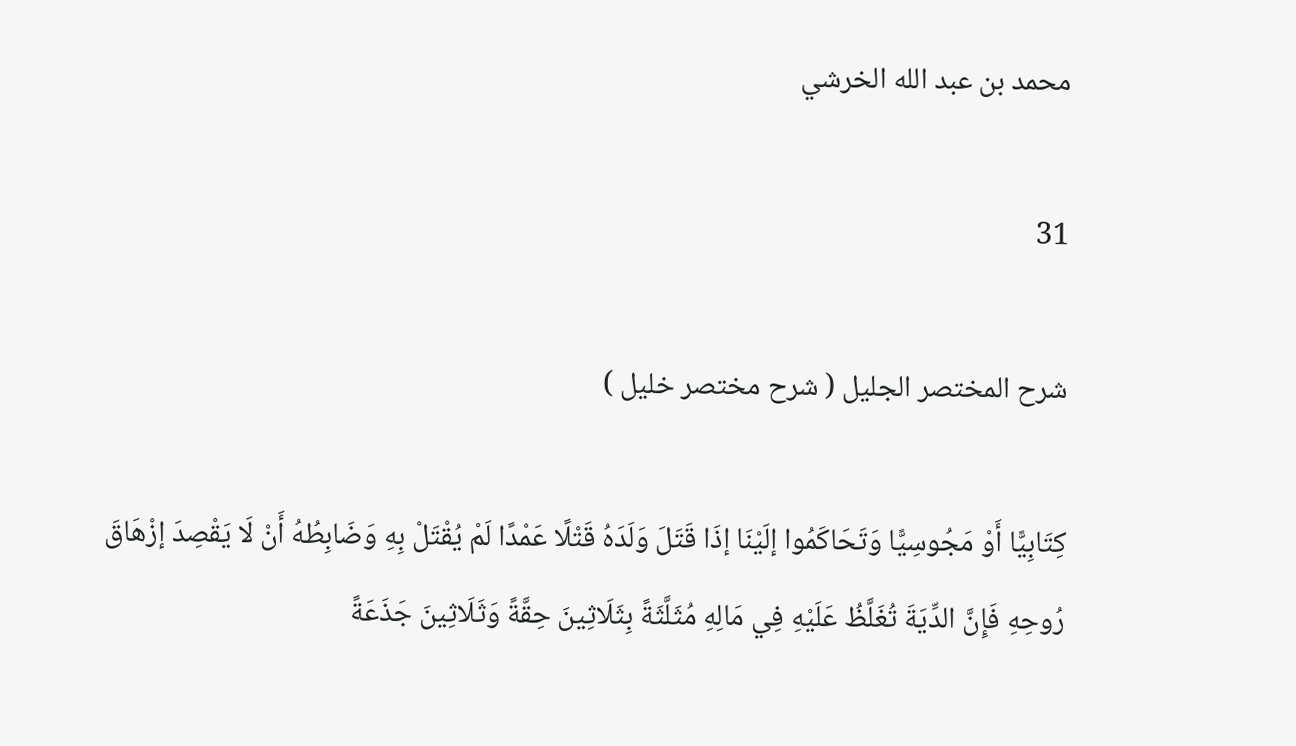محمد بن عبد الله الخرشي

31

شرح المختصر الجليل ( شرح مختصر خليل )

كِتَابِيًّا أَوْ مَجُوسِيًّا وَتَحَاكَمُوا إلَيْنَا إذَا قَتَلَ وَلَدَهُ قَتْلًا عَمْدًا لَمْ يُقْتَلْ بِهِ وَضَابِطُهُ أَنْ لَا يَقْصِدَ إزْهَاقَ رُوحِهِ فَإِنَّ الدِّيَةَ تُغَلَّظُ عَلَيْهِ فِي مَالِهِ مُثَلَّثَةً بِثَلَاثِينَ حِقَّةً وَثَلَاثِينَ جَذَعَةً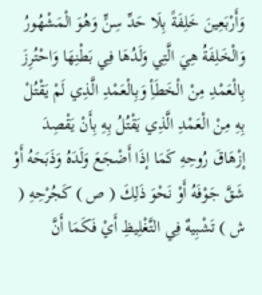وَأَرْبَعِينَ خَلِفَةً بِلَا حَدِّ سِنٍّ وَهُوَ الْمَشْهُورُ وَالْخَلِفَةُ هِيَ الَّتِي وَلَدُهَا فِي بَطْنِهَا وَاحْتُرِزَ بِالْعَمْدِ مِنْ الْخَطَأِ وَبِالْعَمْدِ الَّذِي لَمْ يَقْتُلْ بِهِ مِنْ الْعَمْدِ الَّذِي يَقْتُلُ بِهِ بِأَنْ يَقْصِدَ إزْهَاقَ رُوحِهِ كَمَا إذَا أَضْجَعَ وَلَدَهُ وَذَبَحَهُ أَوْ شَقَّ جَوْفَهُ أَوْ نَحْوَ ذَلِكَ ( ص ) كَجُرْحِهِ ( ش ) تَشْبِيهٌ فِي التَّغْلِيظِ أَيْ فَكَمَا أَنَّ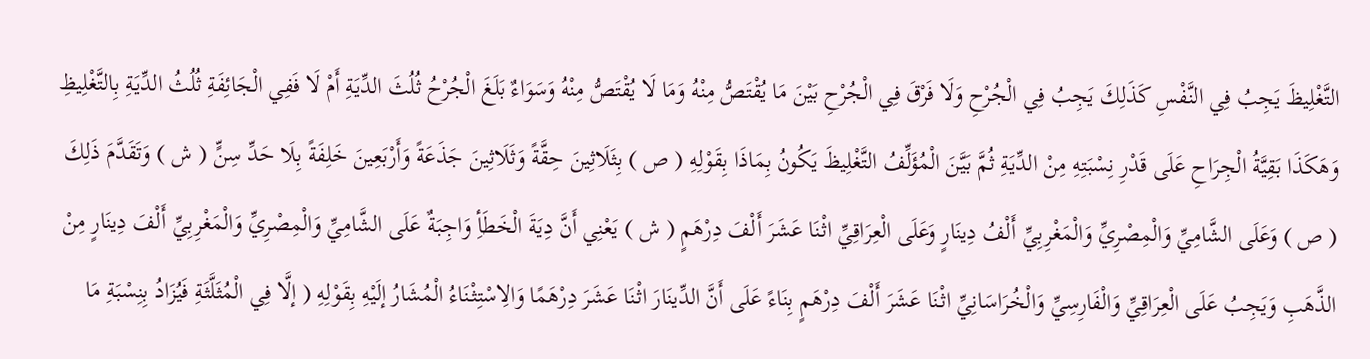التَّغْلِيظَ يَجِبُ فِي النَّفْسِ كَذَلِكَ يَجِبُ فِي الْجُرْحِ وَلَا فَرْقَ فِي الْجُرْحِ بَيْنَ مَا يُقْتَصُّ مِنْهُ وَمَا لَا يُقْتَصُّ مِنْهُ وَسَوَاءٌ بَلَغَ الْجُرْحُ ثُلُثَ الدِّيَةِ أَمْ لَا فَفِي الْجَائِفَةِ ثُلُثُ الدِّيَةِ بِالتَّغْلِيظِ وَهَكَذَا بَقِيَّةُ الْجِرَاحِ عَلَى قَدْرِ نِسْبَتِهِ مِنْ الدِّيَةِ ثُمَّ بَيَّنَ الْمُؤَلِّفُ التَّغْلِيظَ يَكُونُ بِمَاذَا بِقَوْلِهِ ( ص ) بِثَلَاثِينَ حِقَّةً وَثَلَاثِينَ جَذَعَةً وَأَرْبَعِينَ خَلِفَةً بِلَا حَدِّ سِنٍّ ( ش ) وَتَقَدَّمَ ذَلِكَ ( ص ) وَعَلَى الشَّامِيِّ وَالْمِصْرِيِّ وَالْمَغْرِبِيِّ أَلْفُ دِينَارٍ وَعَلَى الْعِرَاقِيِّ اثْنَا عَشَرَ أَلْفَ دِرْهَمٍ ( ش ) يَعْنِي أَنَّ دِيَةَ الْخَطَأِ وَاجِبَةٌ عَلَى الشَّامِيِّ وَالْمِصْرِيِّ وَالْمَغْرِبِيِّ أَلْفَ دِينَارٍ مِنْ الذَّهَبِ وَيَجِبُ عَلَى الْعِرَاقِيِّ وَالْفَارِسِيِّ وَالْخُرَاسَانِيِّ اثْنَا عَشَرَ أَلْفَ دِرْهَمٍ بِنَاءً عَلَى أَنَّ الدِّينَارَ اثْنَا عَشَرَ دِرْهَمًا وَالِاسْتِثْنَاءُ الْمُشَارُ إلَيْهِ بِقَوْلِهِ ( إلَّا فِي الْمُثَلَّثَةِ فَيُزَادُ بِنِسْبَةِ مَا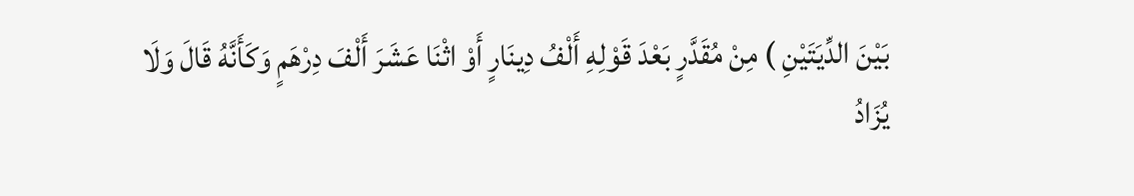بَيْنَ الدِّيَتَيْنِ ) مِنْ مُقَدَّرٍ بَعْدَ قَوْلِهِ أَلْفُ دِينَارٍ أَوْ اثْنَا عَشَرَ أَلْفَ دِرْهَمٍ وَكَأَنَّهُ قَالَ وَلَا يُزَادُ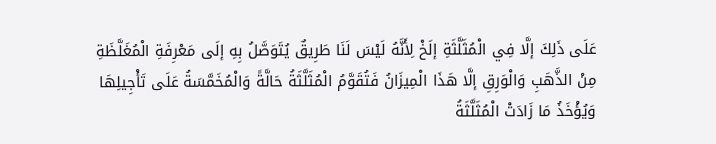عَلَى ذَلِكَ إلَّا فِي الْمُثَلَّثَةِ إلَخْ لِأَنَّهُ لَيْسَ لَنَا طَرِيقٌ يُتَوَصَّلُ بِهِ إلَى مَعْرِفَةِ الْمُغَلَّظَةِ مِنْ الذَّهَبِ وَالْوَرِقِ إلَّا هَذَا الْمِيزَانُ فَتُقَوَّمُ الْمُثَلَّثَةُ حَالَّةً وَالْمُخَمَّسَةُ عَلَى تَأْجِيلِهَا وَيُؤْخَذُ مَا زَادَتْ الْمُثَلَّثَةُ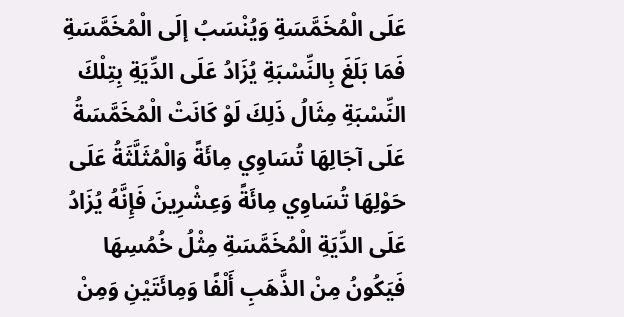عَلَى الْمُخَمَّسَةِ وَيُنْسَبُ إلَى الْمُخَمَّسَةِ فَمَا بَلَغَ بِالنِّسْبَةِ يُزَادُ عَلَى الدِّيَةِ بِتِلْكَ النِّسْبَةِ مِثَالُ ذَلِكَ لَوْ كَانَتْ الْمُخَمَّسَةُ عَلَى آجَالِهَا تُسَاوِي مِائَةً وَالْمُثَلَّثَةُ عَلَى حَوْلِهَا تُسَاوِي مِائَةً وَعِشْرِينَ فَإِنَّهُ يُزَادُ عَلَى الدِّيَةِ الْمُخَمَّسَةِ مِثْلُ خُمُسِهَا فَيَكُونُ مِنْ الذَّهَبِ أَلْفًا وَمِائَتَيْنِ وَمِنْ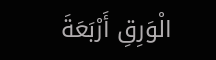الْوَرِقِ أَرْبَعَةَ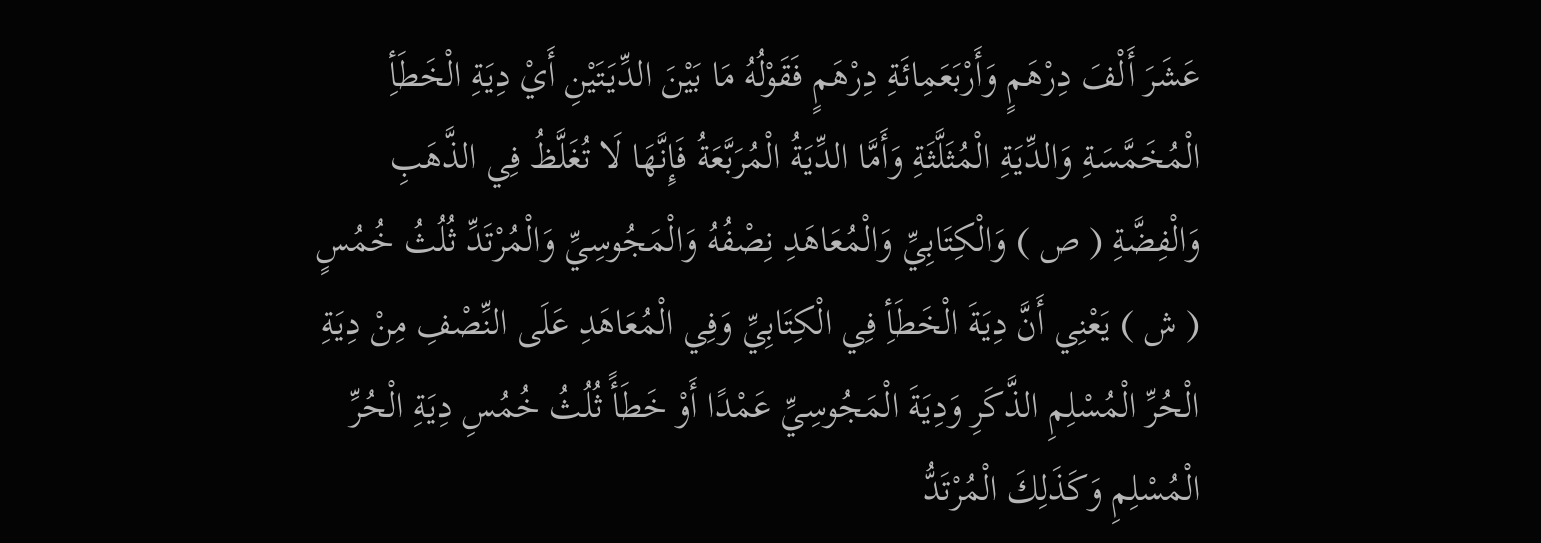عَشَرَ أَلْفَ دِرْهَمٍ وَأَرْبَعَمِائَةِ دِرْهَمٍ فَقَوْلُهُ مَا بَيْنَ الدِّيَتَيْنِ أَيْ دِيَةِ الْخَطَأِ الْمُخَمَّسَةِ وَالدِّيَةِ الْمُثَلَّثَةِ وَأَمَّا الدِّيَةُ الْمُرَبَّعَةُ فَإِنَّهَا لَا تُغَلَّظُ فِي الذَّهَبِ وَالْفِضَّةِ ( ص ) وَالْكِتَابِيِّ وَالْمُعَاهَدِ نِصْفُهُ وَالْمَجُوسِيِّ وَالْمُرْتَدِّ ثُلُثُ خُمُسٍ ( ش ) يَعْنِي أَنَّ دِيَةَ الْخَطَأِ فِي الْكِتَابِيِّ وَفِي الْمُعَاهَدِ عَلَى النِّصْفِ مِنْ دِيَةِ الْحُرِّ الْمُسْلِمِ الذَّكَرِ وَدِيَةَ الْمَجُوسِيِّ عَمْدًا أَوْ خَطَأً ثُلُثُ خُمُسِ دِيَةِ الْحُرِّ الْمُسْلِمِ وَكَذَلِكَ الْمُرْتَدُّ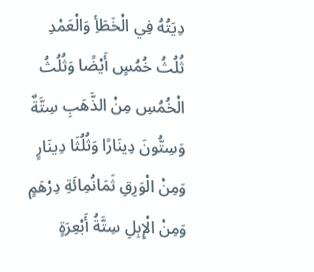دِيَتُهُ فِي الْخَطَأِ وَالْعَمْدِ ثُلُثُ خُمُسٍ أَيْضًا وَثُلُثُ الْخُمُسِ مِنْ الذَّهَبِ سِتَّةٌ وَسِتُّونَ دِينَارًا وَثُلُثَا دِينَارٍ وَمِنْ الْوَرِقِ ثَمَانُمِائَةِ دِرْهَمٍ وَمِنْ الْإِبِلِ سِتَّةُ أَبْعِرَةٍ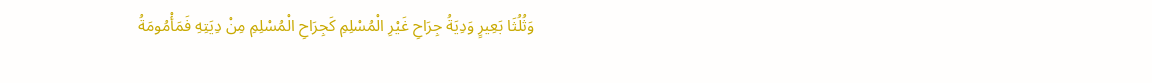وَثُلُثَا بَعِيرٍ وَدِيَةُ جِرَاحِ غَيْرِ الْمُسْلِمِ كَجِرَاحِ الْمُسْلِمِ مِنْ دِيَتِهِ فَمَأْمُومَةُ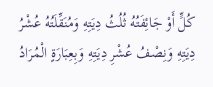كُلٍّ أَوْ جَائِفَتُهُ ثُلُثُ دِيَتِهِ وَمُنَقِّلَتُهُ عُشْرُ دِيَتِهِ وَنِصْفُ عُشْرِ دِيَتِهِ وَبِعِبَارَةٍ الْمُرَادُ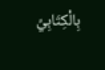بِالْكِتَابِيِّ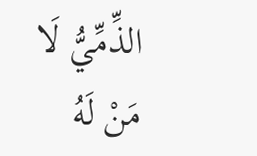الذِّمِّيُّ لَا مَنْ لَهُ